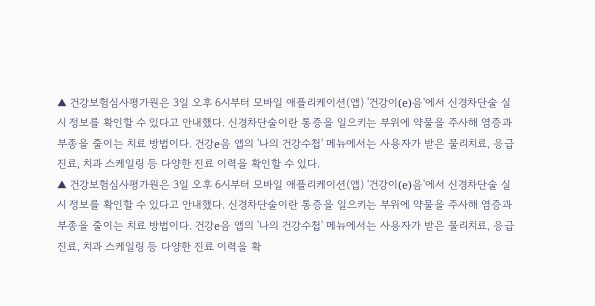▲ 건강보험심사평가원은 3일 오후 6시부터 모바일 애플리케이션(앱) '건강이(e)음'에서 신경차단술 실시 정보를 확인할 수 있다고 안내했다. 신경차단술이란 통증을 일으키는 부위에 약물을 주사해 염증과 부종을 줄이는 치료 방법이다. 건강e음 앱의 '나의 건강수첩' 메뉴에서는 사용자가 받은 물리치료, 응급진료, 치과 스케일링 등 다양한 진료 이력을 확인할 수 있다.
▲ 건강보험심사평가원은 3일 오후 6시부터 모바일 애플리케이션(앱) '건강이(e)음'에서 신경차단술 실시 정보를 확인할 수 있다고 안내했다. 신경차단술이란 통증을 일으키는 부위에 약물을 주사해 염증과 부종을 줄이는 치료 방법이다. 건강e음 앱의 '나의 건강수첩' 메뉴에서는 사용자가 받은 물리치료, 응급진료, 치과 스케일링 등 다양한 진료 이력을 확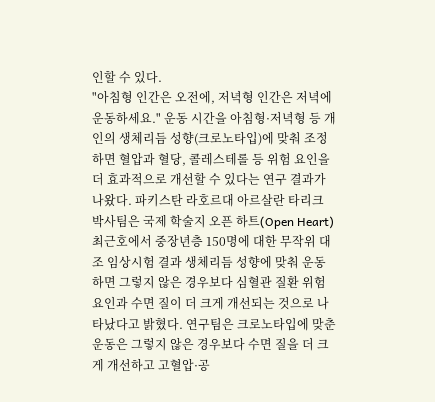인할 수 있다.
"아침형 인간은 오전에, 저녁형 인간은 저녁에 운동하세요." 운동 시간을 아침형·저녁형 등 개인의 생체리듬 성향(크로노타입)에 맞춰 조정하면 혈압과 혈당, 콜레스테롤 등 위험 요인을 더 효과적으로 개선할 수 있다는 연구 결과가 나왔다. 파키스탄 라호르대 아르살란 타리크 박사팀은 국제 학술지 오픈 하트(Open Heart) 최근호에서 중장년층 150명에 대한 무작위 대조 임상시험 결과 생체리듬 성향에 맞춰 운동하면 그렇지 않은 경우보다 심혈관 질환 위험 요인과 수면 질이 더 크게 개선되는 것으로 나타났다고 밝혔다. 연구팀은 크로노타입에 맞춘 운동은 그렇지 않은 경우보다 수면 질을 더 크게 개선하고 고혈압·공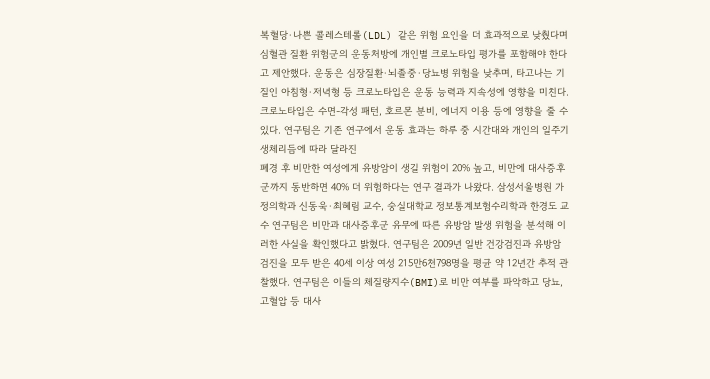복혈당·나쁜 콜레스테롤(LDL) 같은 위험 요인을 더 효과적으로 낮췄다며 심혈관 질환 위험군의 운동처방에 개인별 크로노타입 평가를 포함해야 한다고 제안했다. 운동은 심장질환·뇌졸중·당뇨병 위험을 낮추며, 타고나는 기질인 아침형·저녁형 등 크로노타입은 운동 능력과 지속성에 영향을 미친다. 크로노타입은 수면-각성 패턴, 호르몬 분비, 에너지 이용 등에 영향을 줄 수 있다. 연구팀은 기존 연구에서 운동 효과는 하루 중 시간대와 개인의 일주기 생체리듬에 따라 달라진
폐경 후 비만한 여성에게 유방암이 생길 위험이 20% 높고, 비만에 대사증후군까지 동반하면 40% 더 위험하다는 연구 결과가 나왔다. 삼성서울병원 가정의학과 신동욱·최혜림 교수, 숭실대학교 정보통계보험수리학과 한경도 교수 연구팀은 비만과 대사증후군 유무에 따른 유방암 발생 위험을 분석해 이러한 사실을 확인했다고 밝혔다. 연구팀은 2009년 일반 건강검진과 유방암 검진을 모두 받은 40세 이상 여성 215만6천798명을 평균 약 12년간 추적 관찰했다. 연구팀은 이들의 체질량지수(BMI)로 비만 여부를 파악하고 당뇨, 고혈압 등 대사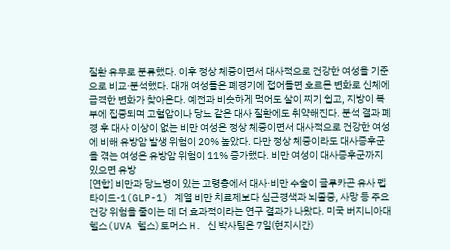질환 유무로 분류했다. 이후 정상 체중이면서 대사적으로 건강한 여성을 기준으로 비교·분석했다. 대개 여성들은 폐경기에 접어들면 호르몬 변화로 신체에 급격한 변화가 찾아온다. 예전과 비슷하게 먹어도 살이 찌기 쉽고, 지방이 복부에 집중되며 고혈압이나 당뇨 같은 대사 질환에도 취약해진다. 분석 결과 폐경 후 대사 이상이 없는 비만 여성은 정상 체중이면서 대사적으로 건강한 여성에 비해 유방암 발생 위험이 20% 높았다. 다만 정상 체중이라도 대사증후군을 겪는 여성은 유방암 위험이 11% 증가했다. 비만 여성이 대사증후군까지 있으면 유방
[연합] 비만과 당뇨병이 있는 고령층에서 대사·비만 수술이 글루카곤 유사 펩타이드-1(GLP-1) 계열 비만 치료제보다 심근경색과 뇌졸중, 사망 등 주요 건강 위험을 줄이는 데 더 효과적이라는 연구 결과가 나왔다. 미국 버지니아대 헬스(UVA 헬스) 토머스 H. 신 박사팀은 7일(현지시간)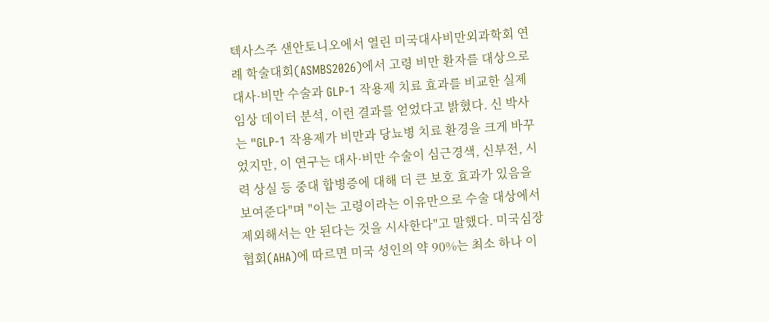텍사스주 샌안토니오에서 열린 미국대사비만외과학회 연례 학술대회(ASMBS2026)에서 고령 비만 환자를 대상으로 대사·비만 수술과 GLP-1 작용제 치료 효과를 비교한 실제 임상 데이터 분석, 이런 결과를 얻었다고 밝혔다. 신 박사는 "GLP-1 작용제가 비만과 당뇨병 치료 환경을 크게 바꾸었지만, 이 연구는 대사·비만 수술이 심근경색, 신부전, 시력 상실 등 중대 합병증에 대해 더 큰 보호 효과가 있음을 보여준다"며 "이는 고령이라는 이유만으로 수술 대상에서 제외해서는 안 된다는 것을 시사한다"고 말했다. 미국심장협회(AHA)에 따르면 미국 성인의 약 90%는 최소 하나 이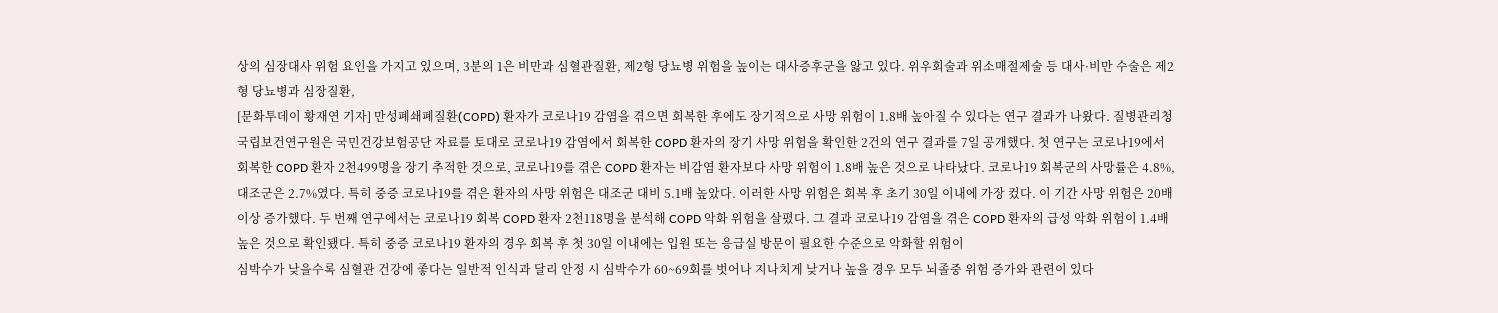상의 심장대사 위험 요인을 가지고 있으며, 3분의 1은 비만과 심혈관질환, 제2형 당뇨병 위험을 높이는 대사증후군을 앓고 있다. 위우회술과 위소매절제술 등 대사·비만 수술은 제2형 당뇨병과 심장질환,
[문화투데이 황재연 기자] 만성폐쇄폐질환(COPD) 환자가 코로나19 감염을 겪으면 회복한 후에도 장기적으로 사망 위험이 1.8배 높아질 수 있다는 연구 결과가 나왔다. 질병관리청 국립보건연구원은 국민건강보험공단 자료를 토대로 코로나19 감염에서 회복한 COPD 환자의 장기 사망 위험을 확인한 2건의 연구 결과를 7일 공개했다. 첫 연구는 코로나19에서 회복한 COPD 환자 2천499명을 장기 추적한 것으로, 코로나19를 겪은 COPD 환자는 비감염 환자보다 사망 위험이 1.8배 높은 것으로 나타났다. 코로나19 회복군의 사망률은 4.8%, 대조군은 2.7%였다. 특히 중증 코로나19를 겪은 환자의 사망 위험은 대조군 대비 5.1배 높았다. 이러한 사망 위험은 회복 후 초기 30일 이내에 가장 컸다. 이 기간 사망 위험은 20배 이상 증가했다. 두 번째 연구에서는 코로나19 회복 COPD 환자 2천118명을 분석해 COPD 악화 위험을 살폈다. 그 결과 코로나19 감염을 겪은 COPD 환자의 급성 악화 위험이 1.4배 높은 것으로 확인됐다. 특히 중증 코로나19 환자의 경우 회복 후 첫 30일 이내에는 입원 또는 응급실 방문이 필요한 수준으로 악화할 위험이
심박수가 낮을수록 심혈관 건강에 좋다는 일반적 인식과 달리 안정 시 심박수가 60~69회를 벗어나 지나치게 낮거나 높을 경우 모두 뇌졸중 위험 증가와 관련이 있다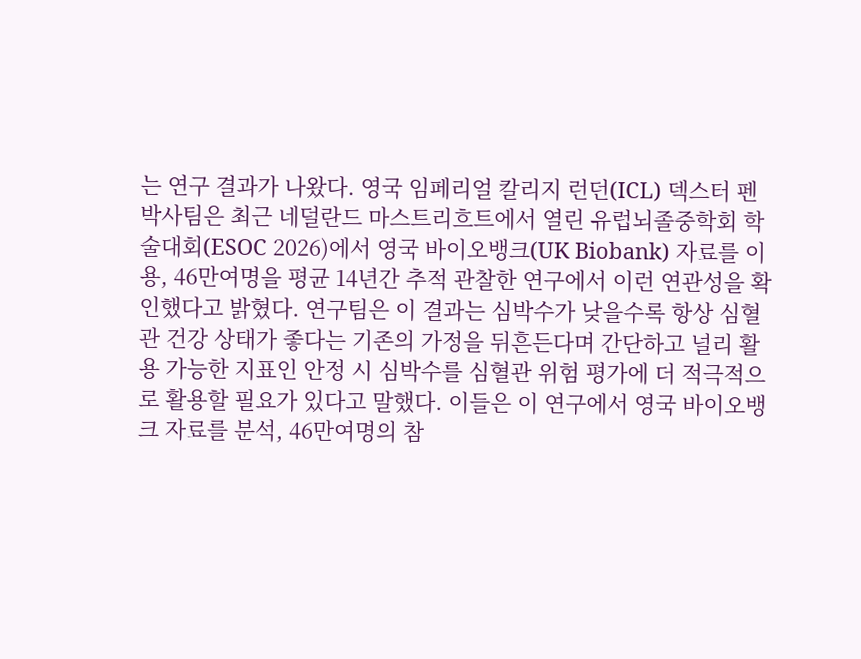는 연구 결과가 나왔다. 영국 임페리얼 칼리지 런던(ICL) 덱스터 펜 박사팀은 최근 네덜란드 마스트리흐트에서 열린 유럽뇌졸중학회 학술대회(ESOC 2026)에서 영국 바이오뱅크(UK Biobank) 자료를 이용, 46만여명을 평균 14년간 추적 관찰한 연구에서 이런 연관성을 확인했다고 밝혔다. 연구팀은 이 결과는 심박수가 낮을수록 항상 심혈관 건강 상태가 좋다는 기존의 가정을 뒤흔든다며 간단하고 널리 활용 가능한 지표인 안정 시 심박수를 심혈관 위험 평가에 더 적극적으로 활용할 필요가 있다고 말했다. 이들은 이 연구에서 영국 바이오뱅크 자료를 분석, 46만여명의 참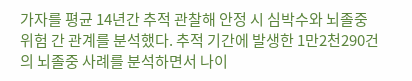가자를 평균 14년간 추적 관찰해 안정 시 심박수와 뇌졸중 위험 간 관계를 분석했다. 추적 기간에 발생한 1만2천290건의 뇌졸중 사례를 분석하면서 나이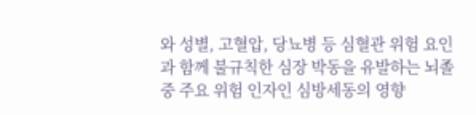와 성별, 고혈압, 당뇨병 등 심혈관 위험 요인과 함께 불규칙한 심장 박동을 유발하는 뇌졸중 주요 위험 인자인 심방세동의 영향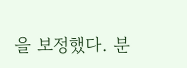을 보정했다. 분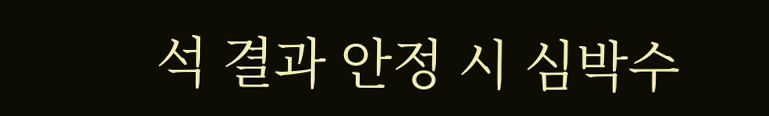석 결과 안정 시 심박수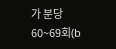가 분당 60~69회(b